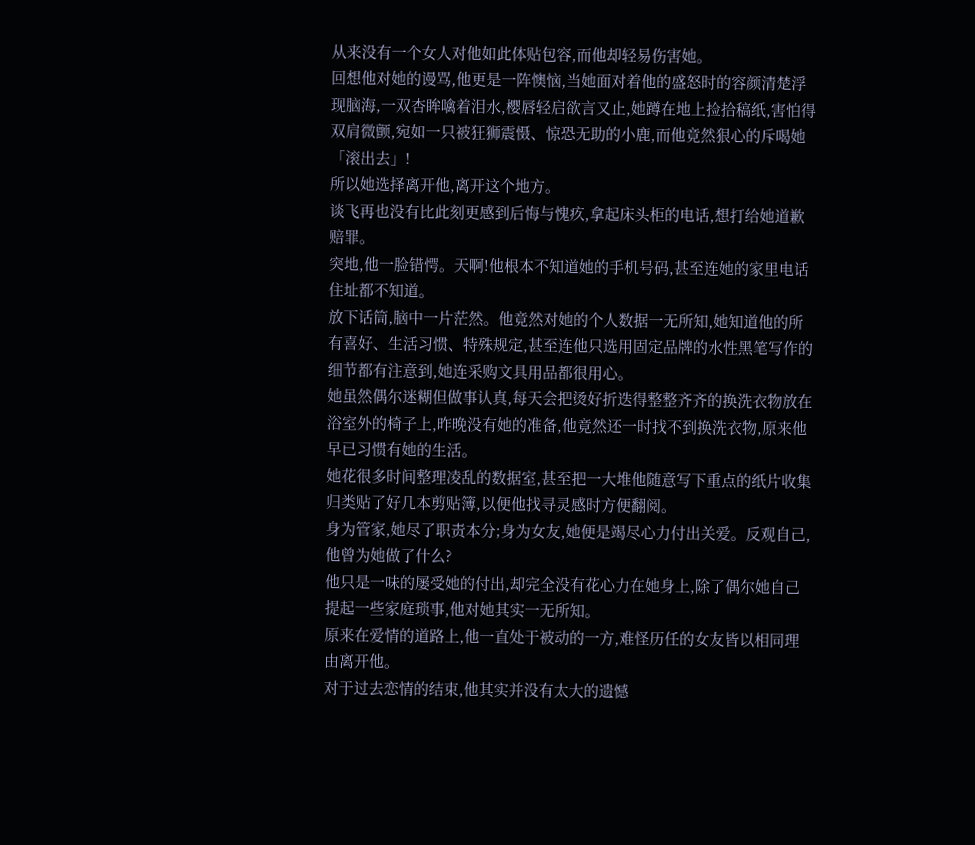从来没有一个女人对他如此体贴包容,而他却轻易伤害她。
回想他对她的谩骂,他更是一阵懊恼,当她面对着他的盛怒时的容颜清楚浮现脑海,一双杏眸噙着泪水,樱唇轻启欲言又止,她蹲在地上捡拾稿纸,害怕得双肩微颤,宛如一只被狂狮震慑、惊恐无助的小鹿,而他竟然狠心的斥喝她「滚出去」!
所以她选择离开他,离开这个地方。
谈飞再也没有比此刻更感到后悔与愧疚,拿起床头柜的电话,想打给她道歉赔罪。
突地,他一脸错愕。天啊!他根本不知道她的手机号码,甚至连她的家里电话住址都不知道。
放下话筒,脑中一片茫然。他竟然对她的个人数据一无所知,她知道他的所有喜好、生活习惯、特殊规定,甚至连他只选用固定品牌的水性黑笔写作的细节都有注意到,她连采购文具用品都很用心。
她虽然偶尔迷糊但做事认真,每天会把烫好折迭得整整齐齐的换洗衣物放在浴室外的椅子上,昨晚没有她的准备,他竟然还一时找不到换洗衣物,原来他早已习惯有她的生活。
她花很多时间整理凌乱的数据室,甚至把一大堆他随意写下重点的纸片收集归类贴了好几本剪贴簿,以便他找寻灵感时方便翻阅。
身为管家,她尽了职责本分;身为女友,她便是竭尽心力付出关爱。反观自己,他曾为她做了什么?
他只是一味的屡受她的付出,却完全没有花心力在她身上,除了偶尔她自己提起一些家庭琐事,他对她其实一无所知。
原来在爱情的道路上,他一直处于被动的一方,难怪历任的女友皆以相同理由离开他。
对于过去恋情的结束,他其实并没有太大的遗憾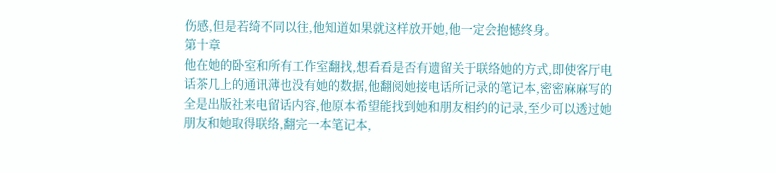伤感,但是若绮不同以往,他知道如果就这样放开她,他一定会抱憾终身。
第十章
他在她的卧室和所有工作室翻找,想看看是否有遗留关于联络她的方式,即使客厅电话茶几上的通讯薄也没有她的数据,他翻阅她接电话所记录的笔记本,密密麻麻写的全是出版社来电留话内容,他原本希望能找到她和朋友相约的记录,至少可以透过她朋友和她取得联络,翻完一本笔记本,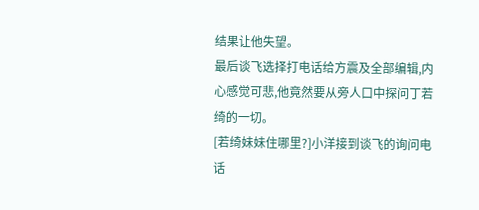结果让他失望。
最后谈飞选择打电话给方震及全部编辑,内心感觉可悲,他竟然要从旁人口中探问丁若绮的一切。
[若绮妹妹住哪里?]小洋接到谈飞的询问电话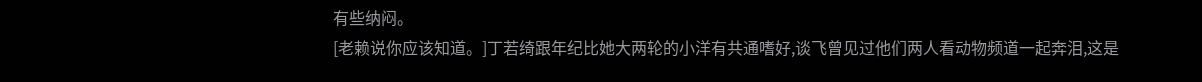有些纳闷。
[老赖说你应该知道。]丁若绮跟年纪比她大两轮的小洋有共通嗜好,谈飞曾见过他们两人看动物频道一起奔泪,这是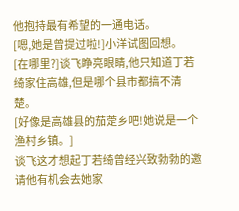他抱持最有希望的一通电话。
[嗯,她是曾提过啦!]小洋试图回想。
[在哪里?]谈飞睁亮眼睛,他只知道丁若绮家住高雄,但是哪个县市都搞不清楚。
[好像是高雄县的茄萣乡吧!她说是一个渔村乡镇。]
谈飞这才想起丁若绮曾经兴致勃勃的邀请他有机会去她家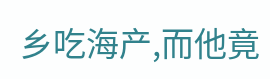乡吃海产,而他竟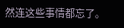然连这些事情都忘了。